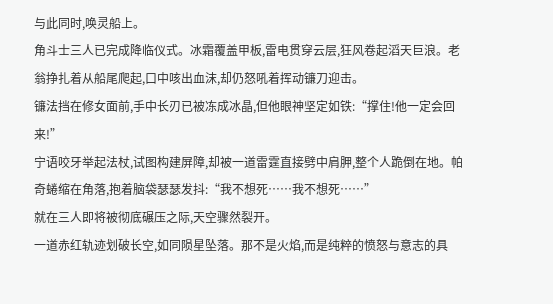与此同时,唤灵船上。
角斗士三人已完成降临仪式。冰霜覆盖甲板,雷电贯穿云层,狂风卷起滔天巨浪。老翁挣扎着从船尾爬起,口中咳出血沫,却仍怒吼着挥动镰刀迎击。
镰法挡在修女面前,手中长刃已被冻成冰晶,但他眼神坚定如铁:“撑住!他一定会回来!”
宁语咬牙举起法杖,试图构建屏障,却被一道雷霆直接劈中肩胛,整个人跪倒在地。帕奇蜷缩在角落,抱着脑袋瑟瑟发抖:“我不想死……我不想死……”
就在三人即将被彻底碾压之际,天空骤然裂开。
一道赤红轨迹划破长空,如同陨星坠落。那不是火焰,而是纯粹的愤怒与意志的具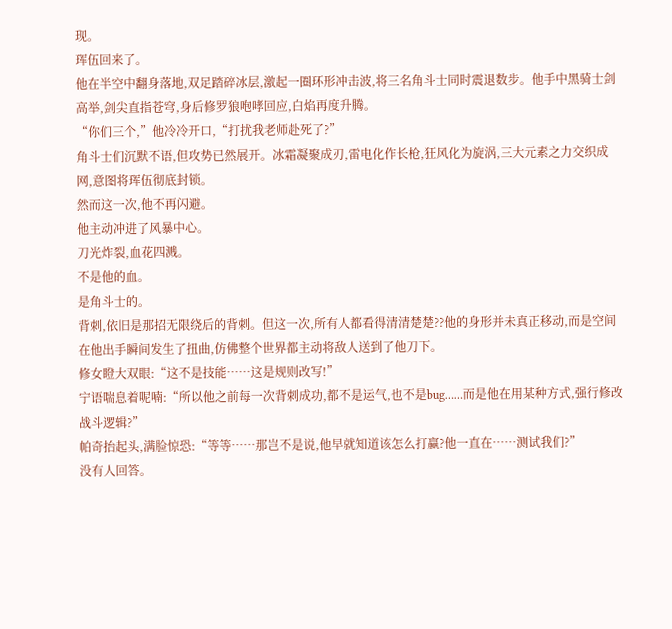现。
珲伍回来了。
他在半空中翻身落地,双足踏碎冰层,激起一圈环形冲击波,将三名角斗士同时震退数步。他手中黑骑士剑高举,剑尖直指苍穹,身后修罗狼咆哮回应,白焰再度升腾。
“你们三个,”他冷冷开口,“打扰我老师赴死了?”
角斗士们沉默不语,但攻势已然展开。冰霜凝聚成刃,雷电化作长枪,狂风化为旋涡,三大元素之力交织成网,意图将珲伍彻底封锁。
然而这一次,他不再闪避。
他主动冲进了风暴中心。
刀光炸裂,血花四溅。
不是他的血。
是角斗士的。
背刺,依旧是那招无限绕后的背刺。但这一次,所有人都看得清清楚楚??他的身形并未真正移动,而是空间在他出手瞬间发生了扭曲,仿佛整个世界都主动将敌人送到了他刀下。
修女瞪大双眼:“这不是技能……这是规则改写!”
宁语喘息着呢喃:“所以他之前每一次背刺成功,都不是运气,也不是bug……而是他在用某种方式,强行修改战斗逻辑?”
帕奇抬起头,满脸惊恐:“等等……那岂不是说,他早就知道该怎么打赢?他一直在……测试我们?”
没有人回答。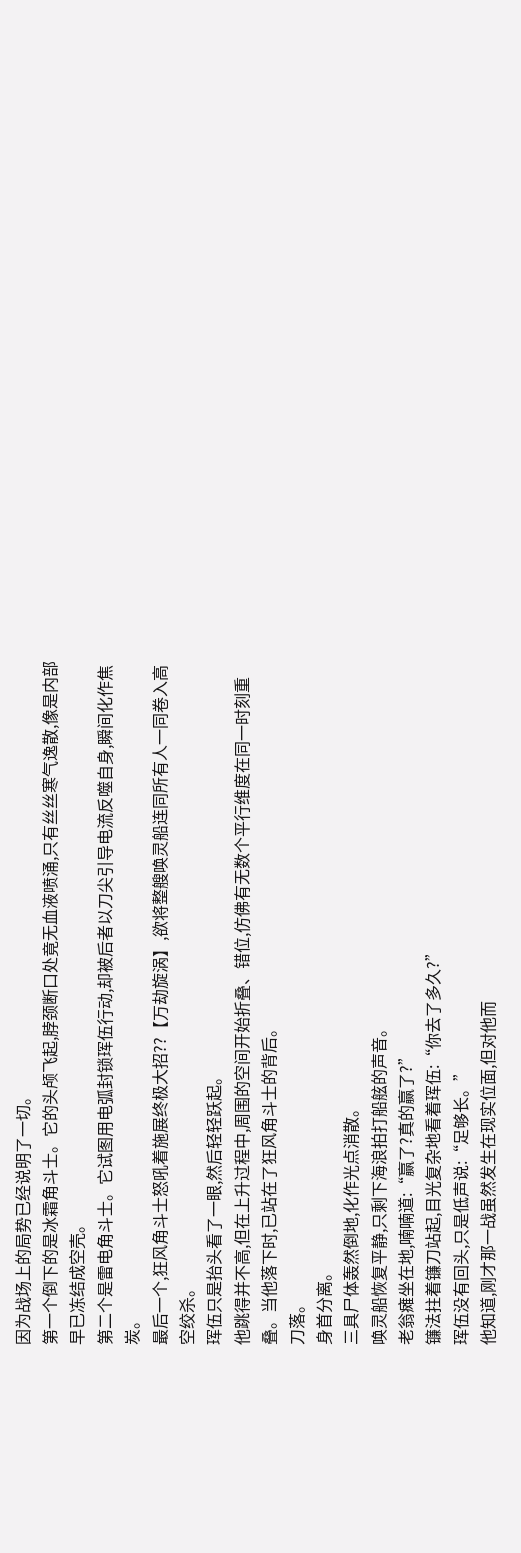因为战场上的局势已经说明了一切。
第一个倒下的是冰霜角斗士。它的头颅飞起,脖颈断口处竟无血液喷涌,只有丝丝寒气逸散,像是内部早已冻结成空壳。
第二个是雷电角斗士。它试图用电弧封锁珲伍行动,却被后者以刀尖引导电流反噬自身,瞬间化作焦炭。
最后一个,狂风角斗士怒吼着施展终极大招??【万劫旋涡】,欲将整艘唤灵船连同所有人一同卷入高空绞杀。
珲伍只是抬头看了一眼,然后轻轻跃起。
他跳得并不高,但在上升过程中,周围的空间开始折叠、错位,仿佛有无数个平行维度在同一时刻重叠。当他落下时,已站在了狂风角斗士的背后。
刀落。
身首分离。
三具尸体轰然倒地,化作光点消散。
唤灵船恢复平静,只剩下海浪拍打船舷的声音。
老翁瘫坐在地,喃喃道:“赢了?真的赢了?”
镰法拄着镰刀站起,目光复杂地看着珲伍:“你去了多久?”
珲伍没有回头,只是低声说:“足够长。”
他知道,刚才那一战虽然发生在现实位面,但对他而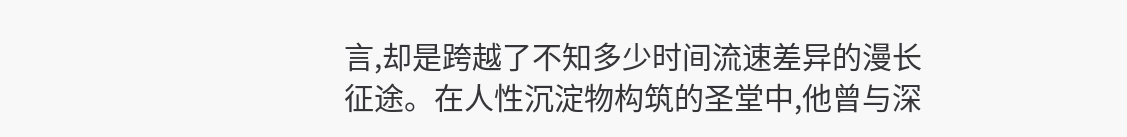言,却是跨越了不知多少时间流速差异的漫长征途。在人性沉淀物构筑的圣堂中,他曾与深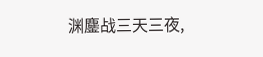渊鏖战三天三夜,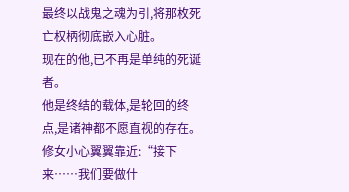最终以战鬼之魂为引,将那枚死亡权柄彻底嵌入心脏。
现在的他,已不再是单纯的死诞者。
他是终结的载体,是轮回的终点,是诸神都不愿直视的存在。
修女小心翼翼靠近:“接下来……我们要做什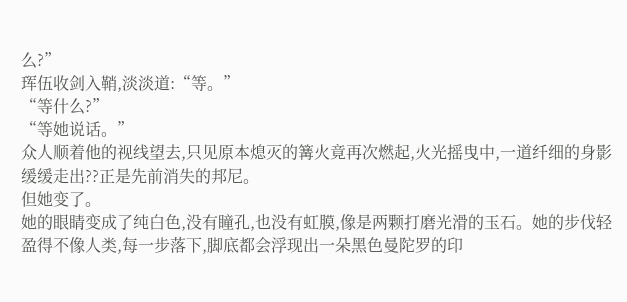么?”
珲伍收剑入鞘,淡淡道:“等。”
“等什么?”
“等她说话。”
众人顺着他的视线望去,只见原本熄灭的篝火竟再次燃起,火光摇曳中,一道纤细的身影缓缓走出??正是先前消失的邦尼。
但她变了。
她的眼睛变成了纯白色,没有瞳孔,也没有虹膜,像是两颗打磨光滑的玉石。她的步伐轻盈得不像人类,每一步落下,脚底都会浮现出一朵黑色曼陀罗的印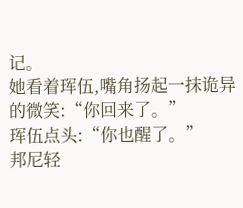记。
她看着珲伍,嘴角扬起一抹诡异的微笑:“你回来了。”
珲伍点头:“你也醒了。”
邦尼轻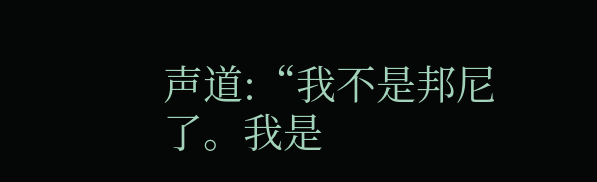声道:“我不是邦尼了。我是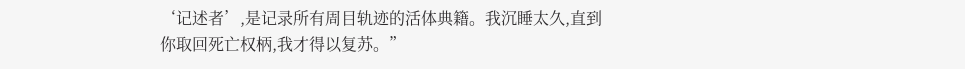‘记述者’,是记录所有周目轨迹的活体典籍。我沉睡太久,直到你取回死亡权柄,我才得以复苏。”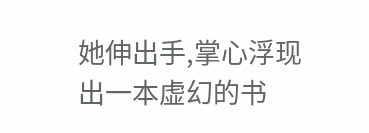她伸出手,掌心浮现出一本虚幻的书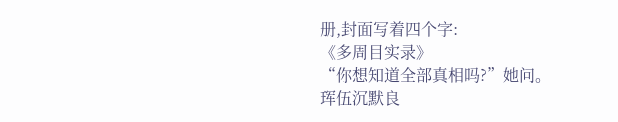册,封面写着四个字:
《多周目实录》
“你想知道全部真相吗?”她问。
珲伍沉默良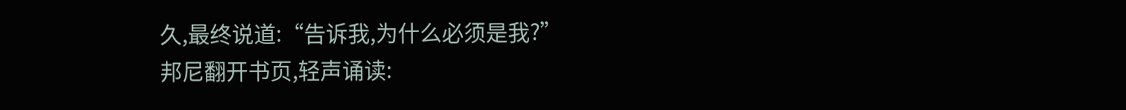久,最终说道:“告诉我,为什么必须是我?”
邦尼翻开书页,轻声诵读: